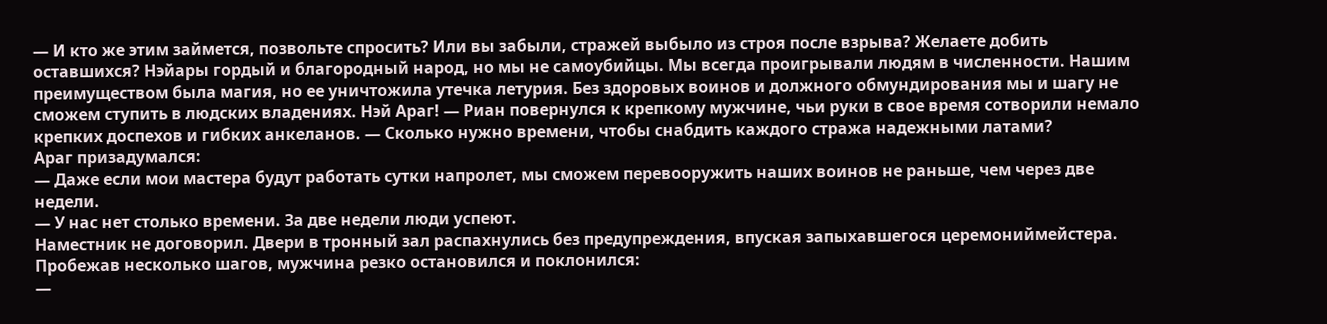— И кто же этим займется, позвольте спросить? Или вы забыли, стражей выбыло из строя после взрыва? Желаете добить оставшихся? Нэйары гордый и благородный народ, но мы не самоубийцы. Мы всегда проигрывали людям в численности. Нашим преимуществом была магия, но ее уничтожила утечка летурия. Без здоровых воинов и должного обмундирования мы и шагу не сможем ступить в людских владениях. Нэй Араг! — Риан повернулся к крепкому мужчине, чьи руки в свое время сотворили немало крепких доспехов и гибких анкеланов. — Сколько нужно времени, чтобы снабдить каждого стража надежными латами?
Араг призадумался:
— Даже если мои мастера будут работать сутки напролет, мы сможем перевооружить наших воинов не раньше, чем через две недели.
— У нас нет столько времени. За две недели люди успеют.
Наместник не договорил. Двери в тронный зал распахнулись без предупреждения, впуская запыхавшегося церемониймейстера. Пробежав несколько шагов, мужчина резко остановился и поклонился:
—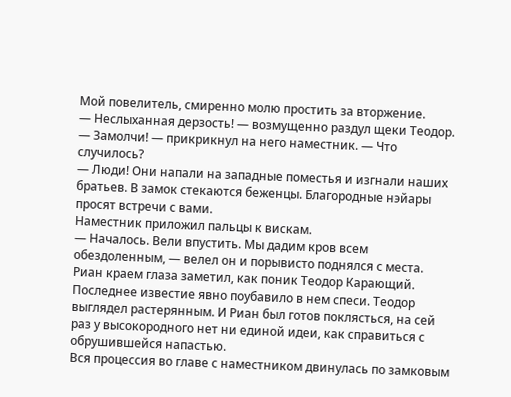Мой повелитель, смиренно молю простить за вторжение.
— Неслыханная дерзость! — возмущенно раздул щеки Теодор.
— Замолчи! — прикрикнул на него наместник. — Что случилось?
— Люди! Они напали на западные поместья и изгнали наших братьев. В замок стекаются беженцы. Благородные нэйары просят встречи с вами.
Наместник приложил пальцы к вискам.
— Началось. Вели впустить. Мы дадим кров всем обездоленным, — велел он и порывисто поднялся с места.
Риан краем глаза заметил, как поник Теодор Карающий. Последнее известие явно поубавило в нем спеси. Теодор выглядел растерянным. И Риан был готов поклясться, на сей раз у высокородного нет ни единой идеи, как справиться с обрушившейся напастью.
Вся процессия во главе с наместником двинулась по замковым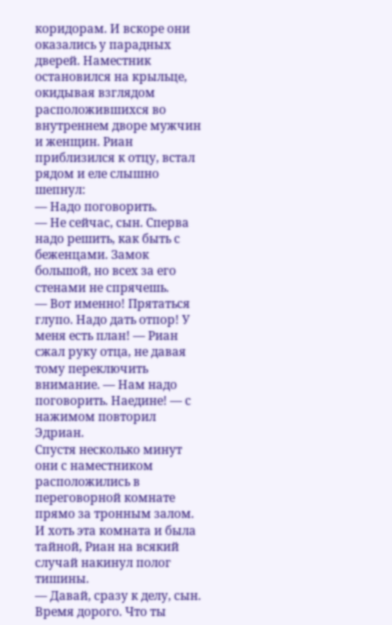коридорам. И вскоре они оказались у парадных дверей. Наместник остановился на крыльце, окидывая взглядом расположившихся во внутреннем дворе мужчин и женщин. Риан приблизился к отцу, встал рядом и еле слышно шепнул:
— Надо поговорить.
— Не сейчас, сын. Сперва надо решить, как быть с беженцами. Замок большой, но всех за его стенами не спрячешь.
— Вот именно! Прятаться глупо. Надо дать отпор! У меня есть план! — Риан сжал руку отца, не давая тому переключить внимание. — Нам надо поговорить. Наедине! — с нажимом повторил Эдриан.
Спустя несколько минут они с наместником расположились в переговорной комнате прямо за тронным залом. И хоть эта комната и была тайной, Риан на всякий случай накинул полог тишины.
— Давай, сразу к делу, сын. Время дорого. Что ты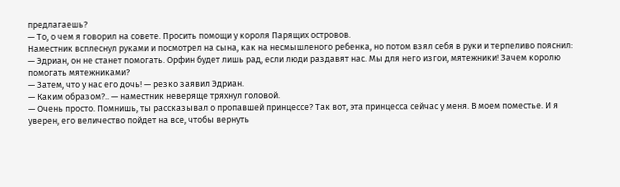предлагаешь?
— То, о чем я говорил на совете. Просить помощи у короля Парящих островов.
Наместник всплеснул руками и посмотрел на сына, как на несмышленого ребенка, но потом взял себя в руки и терпеливо пояснил:
— Эдриан, он не станет помогать. Орфин будет лишь рад, если люди раздавят нас. Мы для него изгои, мятежники! Зачем королю помогать мятежниками?
— Затем, что у нас его дочь! — резко заявил Эдриан.
— Каким образом?.. — наместник неверяще тряхнул головой.
— Очень просто. Помнишь, ты рассказывал о пропавшей принцессе? Так вот, эта принцесса сейчас у меня. В моем поместье. И я уверен, его величество пойдет на все, чтобы вернуть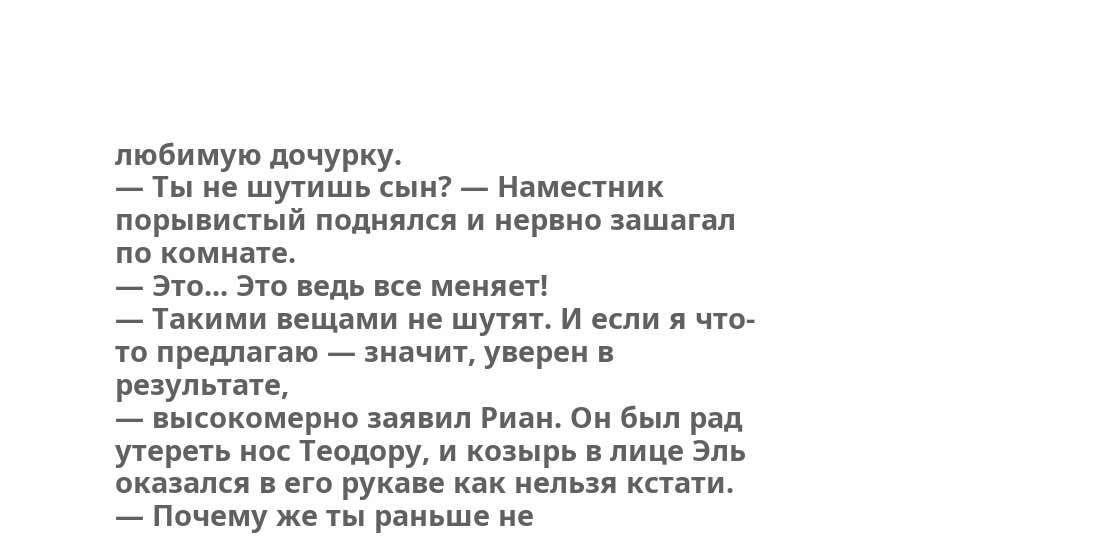любимую дочурку.
— Ты не шутишь сын? — Наместник порывистый поднялся и нервно зашагал по комнате.
— Это... Это ведь все меняет!
— Такими вещами не шутят. И если я что-то предлагаю — значит, уверен в результате,
— высокомерно заявил Риан. Он был рад утереть нос Теодору, и козырь в лице Эль оказался в его рукаве как нельзя кстати.
— Почему же ты раньше не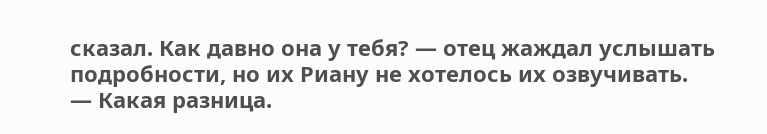сказал. Как давно она у тебя? — отец жаждал услышать подробности, но их Риану не хотелось их озвучивать.
— Какая разница.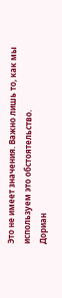Это не имеет значения. Важно лишь то, как мы используем это обстоятельство.
Дориан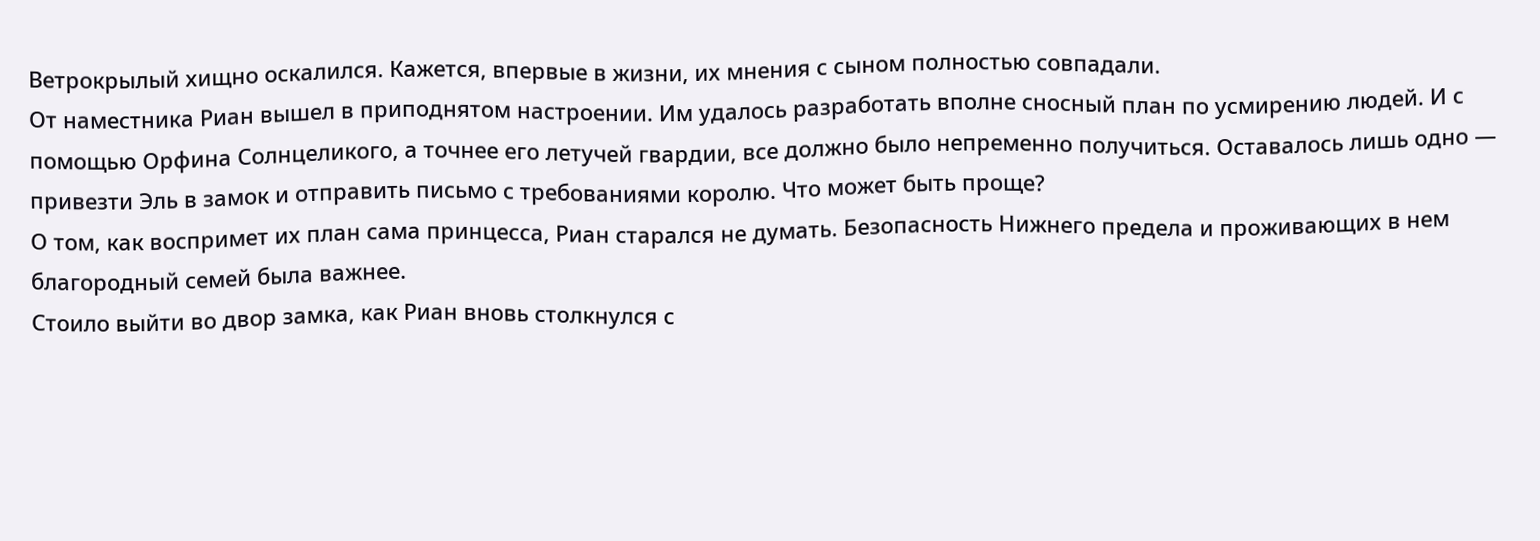Ветрокрылый хищно оскалился. Кажется, впервые в жизни, их мнения с сыном полностью совпадали.
От наместника Риан вышел в приподнятом настроении. Им удалось разработать вполне сносный план по усмирению людей. И с помощью Орфина Солнцеликого, а точнее его летучей гвардии, все должно было непременно получиться. Оставалось лишь одно — привезти Эль в замок и отправить письмо с требованиями королю. Что может быть проще?
О том, как воспримет их план сама принцесса, Риан старался не думать. Безопасность Нижнего предела и проживающих в нем благородный семей была важнее.
Стоило выйти во двор замка, как Риан вновь столкнулся с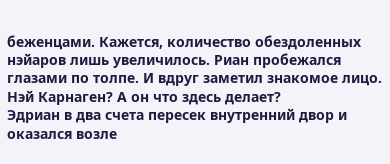беженцами. Кажется, количество обездоленных нэйаров лишь увеличилось. Риан пробежался глазами по толпе. И вдруг заметил знакомое лицо. Нэй Карнаген? А он что здесь делает?
Эдриан в два счета пересек внутренний двор и оказался возле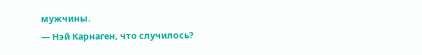мужчины.
— Нэй Карнаген, что случилось?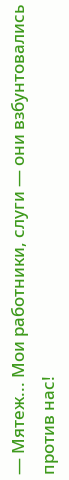— Мятеж... Мои работники, слуги — они взбунтовались против нас!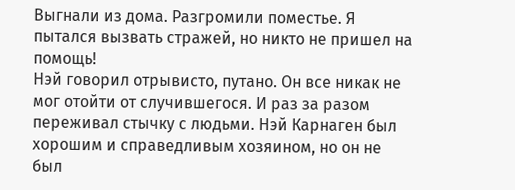Выгнали из дома. Разгромили поместье. Я пытался вызвать стражей, но никто не пришел на помощь!
Нэй говорил отрывисто, путано. Он все никак не мог отойти от случившегося. И раз за разом переживал стычку с людьми. Нэй Карнаген был хорошим и справедливым хозяином, но он не был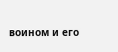воином и его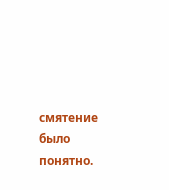смятение было понятно.